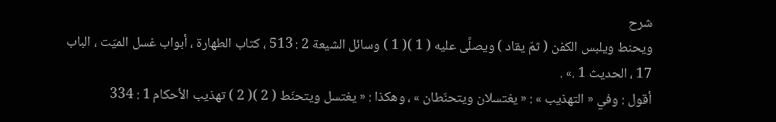شرح
ويحنط ويلبس الكفن ( ثمّ يقاد ) ويصلَّى عليه ( 1 )( 1 ) وسائل الشيعة 2 : 513 ، كتاب الطهارة ، أبواب غسل الميّت ، الباب 17 ، الحديث 1 .» .
أقول : وفي « التهذيب » : « يغتسلان ويتحنّطان » ، وهكذا : « يغتسل ويتحنّط ( 2 )( 2 ) تهذيب الأحكام 1 : 334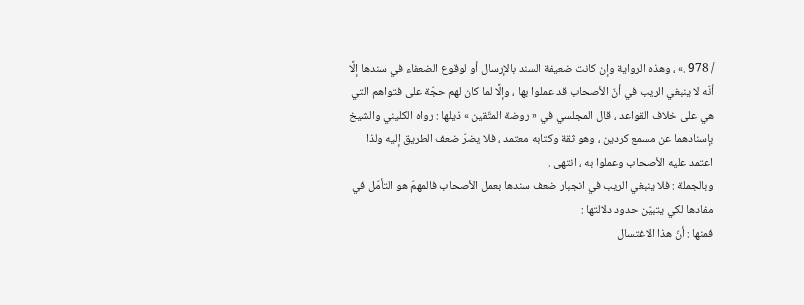/ 978 .» ، وهذه الرواية وإن كانت ضعيفة السند بالإرسال أو لوقوع الضعفاء في سندها إلَّا أنّه لا ينبغي الريب في أنّ الأصحاب قد عملوا بها ، وإلَّا لما كان لهم حجّة على فتواهم التي هي على خلاف القواعد ، قال المجلسي في « روضة المتّقين » ذيلها : رواه الكليني والشيخ بإسنادهما عن مسمع كردين ، وهو ثقة وكتابه معتمد ، فلا يضرّ ضعف الطريق إليه ولذا اعتمد عليه الأصحاب وعملوا به ، انتهى .
وبالجملة : فلا ينبغي الريب في انجبار ضعف سندها بعمل الأصحاب فالمهمّ هو التأمّل في مفادها لكي يتبيّن حدود دلالتها :
فمنها : أنّ هذا الاغتسال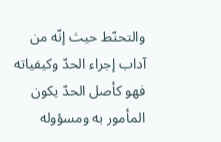والتحنّط حيث إنّه من آداب إجراء الحدّ وكيفياته فهو كأصل الحدّ يكون المأمور به ومسؤوله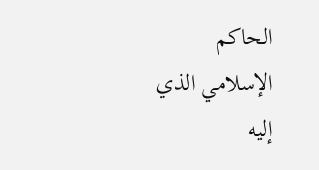الحاكم الإسلامي الذي إليه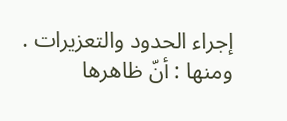إجراء الحدود والتعزيرات .
ومنها : أنّ ظاهرها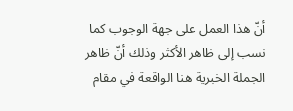أنّ هذا العمل على جهة الوجوب كما نسب إلى ظاهر الأكثر وذلك أنّ ظاهر الجملة الخبرية هنا الواقعة في مقام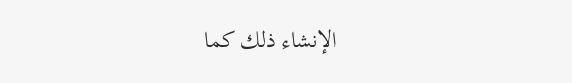الإنشاء ذلك كما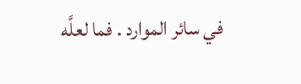في سائر الموارد . فما لعلَّه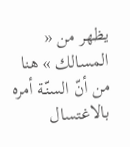يظهر من « المسالك » هنا من أنّ السنّة أمره بالاغتسال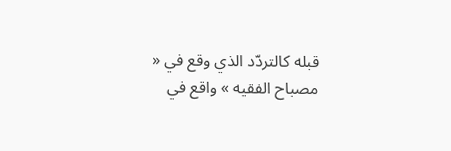قبله كالتردّد الذي وقع في « مصباح الفقيه » واقع في